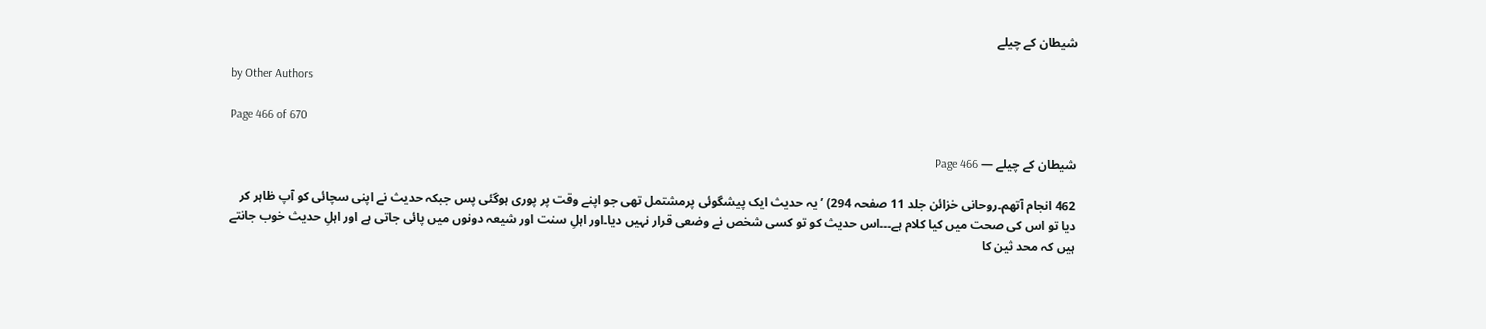شیطان کے چیلے

by Other Authors

Page 466 of 670

شیطان کے چیلے — Page 466

462 انجام آتھم۔روحانی خزائن جلد 11 صفحہ 294) ’ یہ حدیث ایک پیشگوئی پرمشتمل تھی جو اپنے وقت پر پوری ہوگئی پس جبکہ حدیث نے اپنی سچائی کو آپ ظاہر کر دیا تو اس کی صحت میں کیا کلام ہے۔۔۔اس حدیث کو تو کسی شخص نے وضعی قرار نہیں دیا۔اور اہلِ سنت اور شیعہ دونوں میں پائی جاتی ہے اور اہلِ حدیث خوب جانتے ہیں کہ محد ثین کا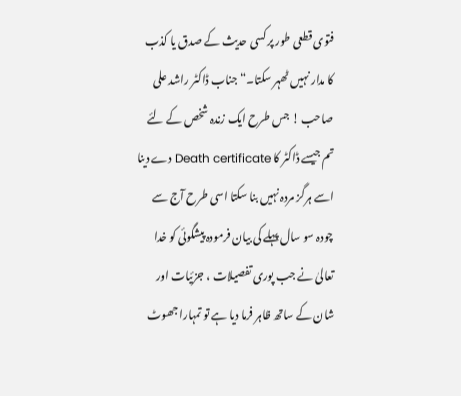فتوی قطعی طور پر کسی حدیث کے صدق یا کذب کا مدار نہیں ٹھہر سکتا۔“ جناب ڈاکٹر راشد علی صاحب ! جس طرح ایک زندہ شخص کے لئے تم جیسے ڈاکٹر کا Death certificate دے دینا اسے ہرگز مردہ نہیں بنا سکتا اسی طرح آج سے چودہ سو سال پہلے کی بیان فرمودہ پیشگوئی کو خدا تعالیٰ نے جب پوری تفصیلات ، جزئیات اور شان کے ساتھ ظاہر فرما دیا ہے تو تمہارا جھوٹ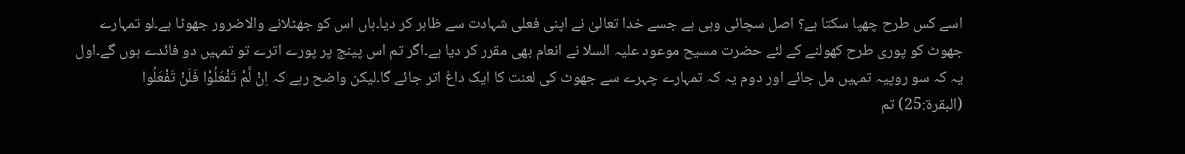اسے کس طرح چھپا سکتا ہے؟ اصل سچائی وہی ہے جسے خدا تعالیٰ نے اپنی فعلی شہادت سے ظاہر کر دیا۔ہاں اس کو جھٹلانے والاضرور جھوٹا ہے۔لو تمہارے جھوٹ کو پوری طرح کھولنے کے لئے حضرت مسیح موعود علیہ السلا نے انعام بھی مقرر کر دیا ہے۔اگر تم اس پینج پر پورے اترے تو تمہیں دو فائدے ہوں گے۔اول یہ کہ سو روپیہ تمہیں مل جائے اور دوم یہ کہ تمہارے چہرے سے جھوٹ کی لعنت کا ایک داغ اتر جائے گا۔لیکن واضح رہے کہ اِنْ لَّمْ تَفْعَلُوْا فَلَنْ تَفْعَلُوا (البقرة:25) تم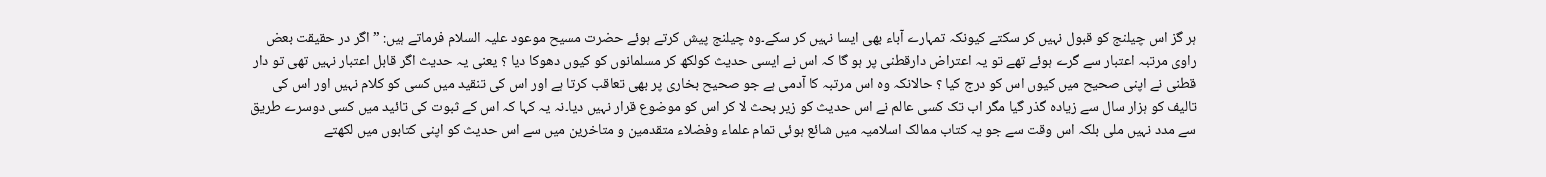ہر گز اس چیلنج کو قبول نہیں کر سکتے کیونکہ تمہارے آباء بھی ایسا نہیں کر سکے۔وہ چیلنج پیش کرتے ہوئے حضرت مسیح موعود علیہ السلام فرماتے ہیں: ” اگر در حقیقت بعض راوی مرتبہ اعتبار سے گرے ہوئے تھے تو یہ اعتراض دارقطنی پر ہو گا کہ اس نے ایسی حدیث کولکھ کر مسلمانوں کو کیوں دھوکا دیا ؟ یعنی یہ حدیث اگر قابل اعتبار نہیں تھی تو دار قطنی نے اپنی صحیح میں کیوں اس کو درج کیا ؟ حالانکہ وہ اس مرتبہ کا آدمی ہے جو صحیح بخاری پر بھی تعاقب کرتا ہے اور اس کی تنقید میں کسی کو کلام نہیں اور اس کی تالیف کو ہزار سال سے زیادہ گذر گیا مگر اب تک کسی عالم نے اس حدیث کو زیر بحث لا کر اس کو موضوع قرار نہیں دیا۔نہ یہ کہا کہ اس کے ثبوت کی تائید میں کسی دوسرے طریق سے مدد نہیں ملی بلکہ اس وقت سے جو یہ کتاب ممالک اسلامیہ میں شائع ہوئی تمام علماء وفضلاء متقدمین و متاخرین میں سے اس حدیث کو اپنی کتابوں میں لکھتے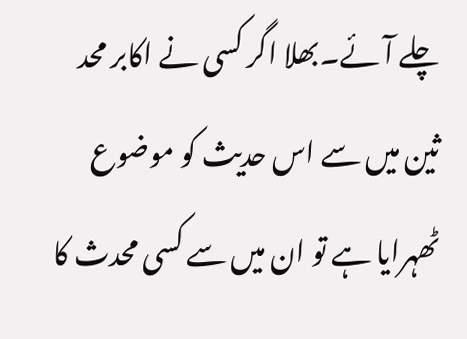چلے آئے۔بھلا اگر کسی نے اکابر محد ثین میں سے اس حدیث کو موضوع ٹھہرایا ہے تو ان میں سے کسی محدث کا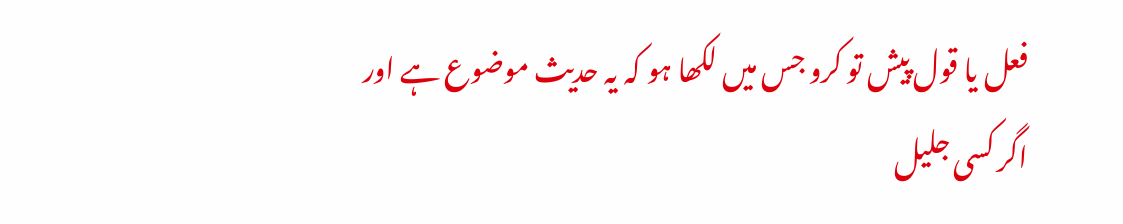فعل یا قول پیش تو کرو جس میں لکھا ہو کہ یہ حدیث موضوع ہے اور اگر کسی جلیل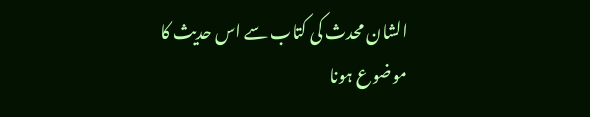الشان محدث کی کتاب سے اس حدیث کا موضوع ہونا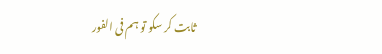ثابت کر سکو تو ہم فی الفور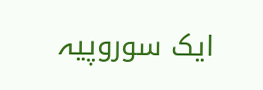ایک سوروپیہ